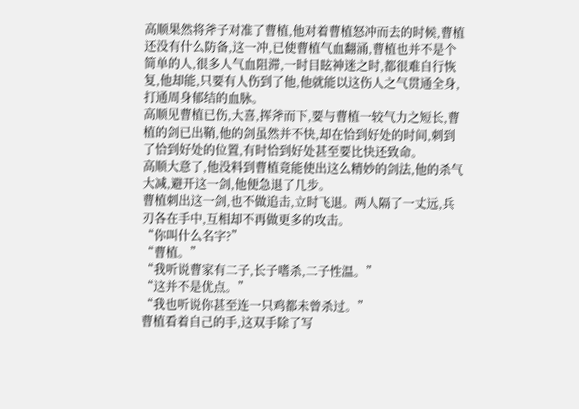高顺果然将斧子对准了曹植,他对着曹植怒冲而去的时候,曹植还没有什么防备,这一冲,已使曹植气血翻涌,曹植也并不是个简单的人,很多人气血阻滞,一时目眩神迷之时,都很难自行恢复,他却能,只要有人伤到了他,他就能以这伤人之气贯通全身,打通周身郁结的血脉。
高顺见曹植已伤,大喜,挥斧而下,要与曹植一较气力之短长,曹植的剑已出鞘,他的剑虽然并不快,却在恰到好处的时间,刺到了恰到好处的位置,有时恰到好处甚至要比快还致命。
高顺大意了,他没料到曹植竟能使出这么精妙的剑法,他的杀气大减,避开这一剑,他便急退了几步。
曹植刺出这一剑,也不做追击,立时飞退。两人隔了一丈远,兵刃各在手中,互相却不再做更多的攻击。
“你叫什么名字?”
“曹植。”
“我听说曹家有二子,长子嗜杀,二子性温。”
“这并不是优点。”
“我也听说你甚至连一只鸡都未曾杀过。”
曹植看着自己的手,这双手除了写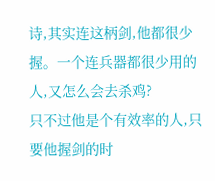诗,其实连这柄剑,他都很少握。一个连兵器都很少用的人,又怎么会去杀鸡?
只不过他是个有效率的人,只要他握剑的时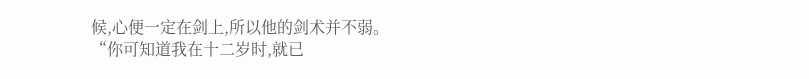候,心便一定在剑上,所以他的剑术并不弱。
“你可知道我在十二岁时,就已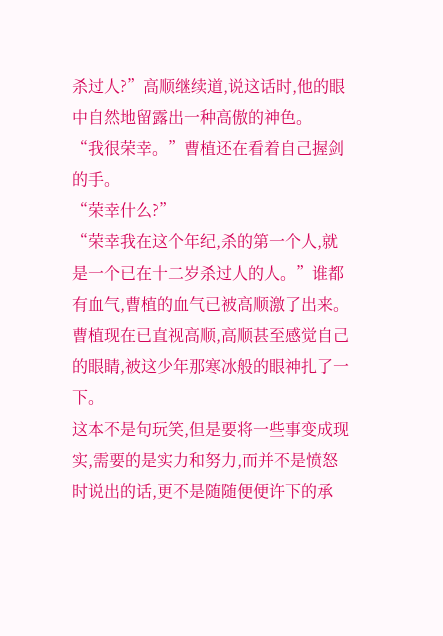杀过人?”高顺继续道,说这话时,他的眼中自然地留露出一种高傲的神色。
“我很荣幸。”曹植还在看着自己握剑的手。
“荣幸什么?”
“荣幸我在这个年纪,杀的第一个人,就是一个已在十二岁杀过人的人。”谁都有血气,曹植的血气已被高顺激了出来。曹植现在已直视高顺,高顺甚至感觉自己的眼睛,被这少年那寒冰般的眼神扎了一下。
这本不是句玩笑,但是要将一些事变成现实,需要的是实力和努力,而并不是愤怒时说出的话,更不是随随便便许下的承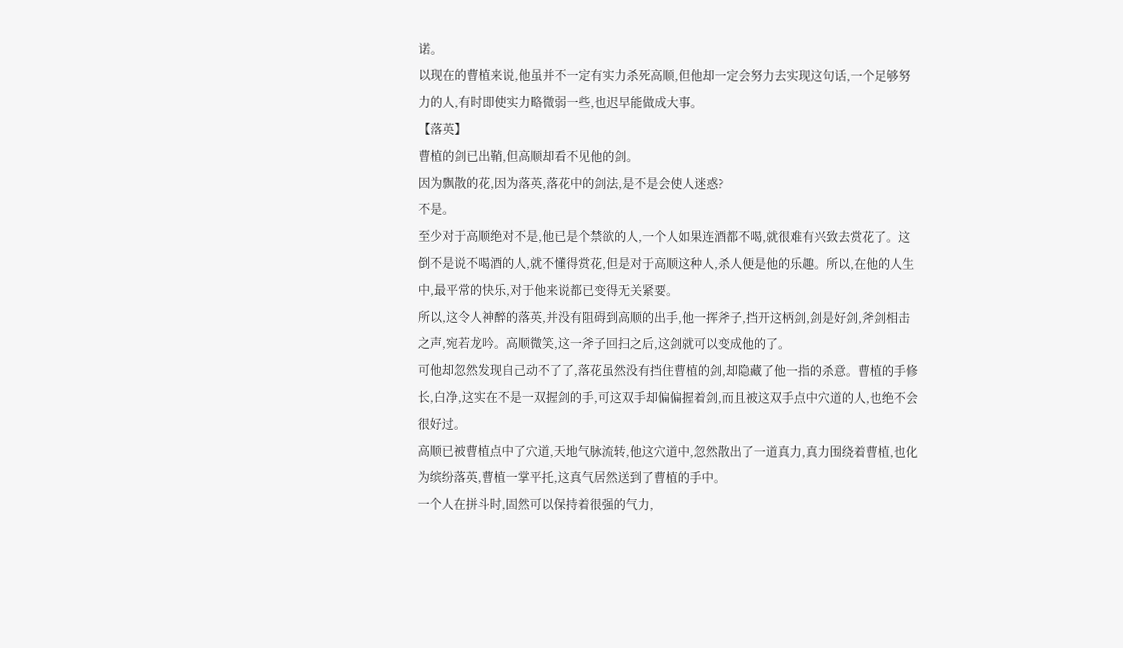诺。
以现在的曹植来说,他虽并不一定有实力杀死高顺,但他却一定会努力去实现这句话,一个足够努力的人,有时即使实力略微弱一些,也迟早能做成大事。
【落英】
曹植的剑已出鞘,但高顺却看不见他的剑。
因为飘散的花,因为落英,落花中的剑法,是不是会使人迷惑?
不是。
至少对于高顺绝对不是,他已是个禁欲的人,一个人如果连酒都不喝,就很难有兴致去赏花了。这倒不是说不喝酒的人,就不懂得赏花,但是对于高顺这种人,杀人便是他的乐趣。所以,在他的人生中,最平常的快乐,对于他来说都已变得无关紧要。
所以,这令人神醉的落英,并没有阻碍到高顺的出手,他一挥斧子,挡开这柄剑,剑是好剑,斧剑相击之声,宛若龙吟。高顺微笑,这一斧子回扫之后,这剑就可以变成他的了。
可他却忽然发现自己动不了了,落花虽然没有挡住曹植的剑,却隐藏了他一指的杀意。曹植的手修长,白净,这实在不是一双握剑的手,可这双手却偏偏握着剑,而且被这双手点中穴道的人,也绝不会很好过。
高顺已被曹植点中了穴道,天地气脉流转,他这穴道中,忽然散出了一道真力,真力围绕着曹植,也化为缤纷落英,曹植一掌平托,这真气居然送到了曹植的手中。
一个人在拼斗时,固然可以保持着很强的气力,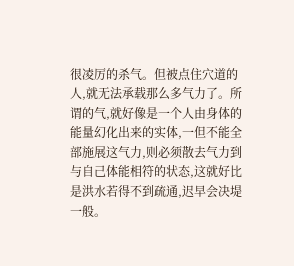很凌厉的杀气。但被点住穴道的人,就无法承载那么多气力了。所谓的气,就好像是一个人由身体的能量幻化出来的实体,一但不能全部施展这气力,则必须散去气力到与自己体能相符的状态,这就好比是洪水若得不到疏通,迟早会决堤一般。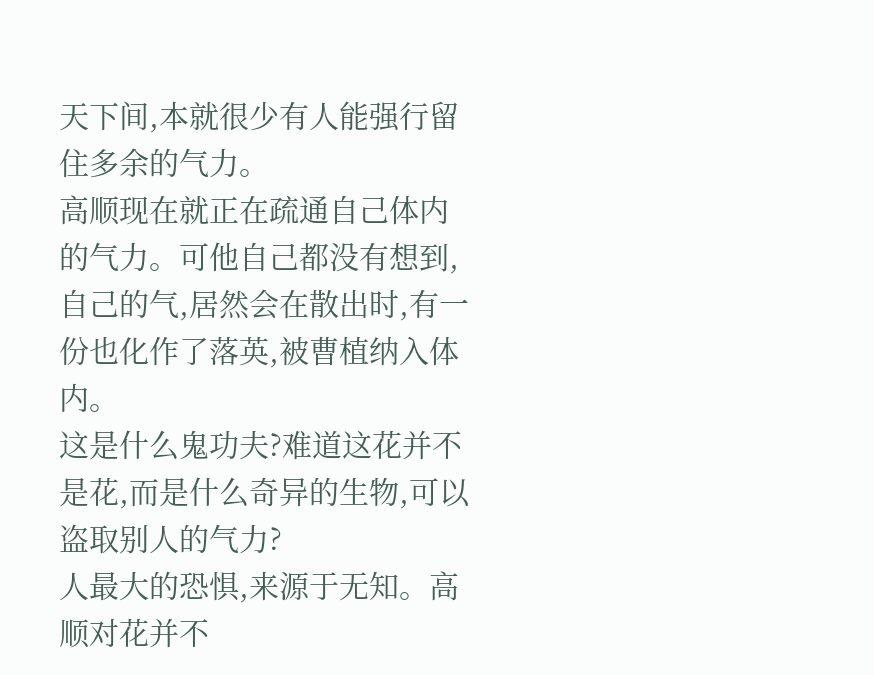天下间,本就很少有人能强行留住多余的气力。
高顺现在就正在疏通自己体内的气力。可他自己都没有想到,自己的气,居然会在散出时,有一份也化作了落英,被曹植纳入体内。
这是什么鬼功夫?难道这花并不是花,而是什么奇异的生物,可以盗取别人的气力?
人最大的恐惧,来源于无知。高顺对花并不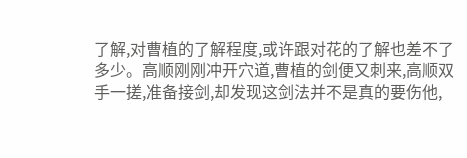了解,对曹植的了解程度,或许跟对花的了解也差不了多少。高顺刚刚冲开穴道,曹植的剑便又刺来,高顺双手一搓,准备接剑,却发现这剑法并不是真的要伤他,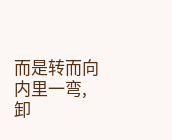而是转而向内里一弯,卸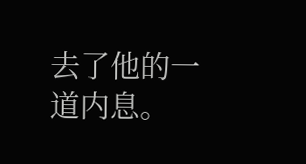去了他的一道内息。